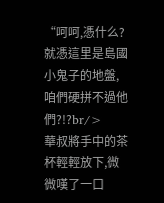“呵呵,憑什么?就憑這里是島國小鬼子的地盤,咱們硬拼不過他們?!?br/>
華叔將手中的茶杯輕輕放下,微微嘆了一口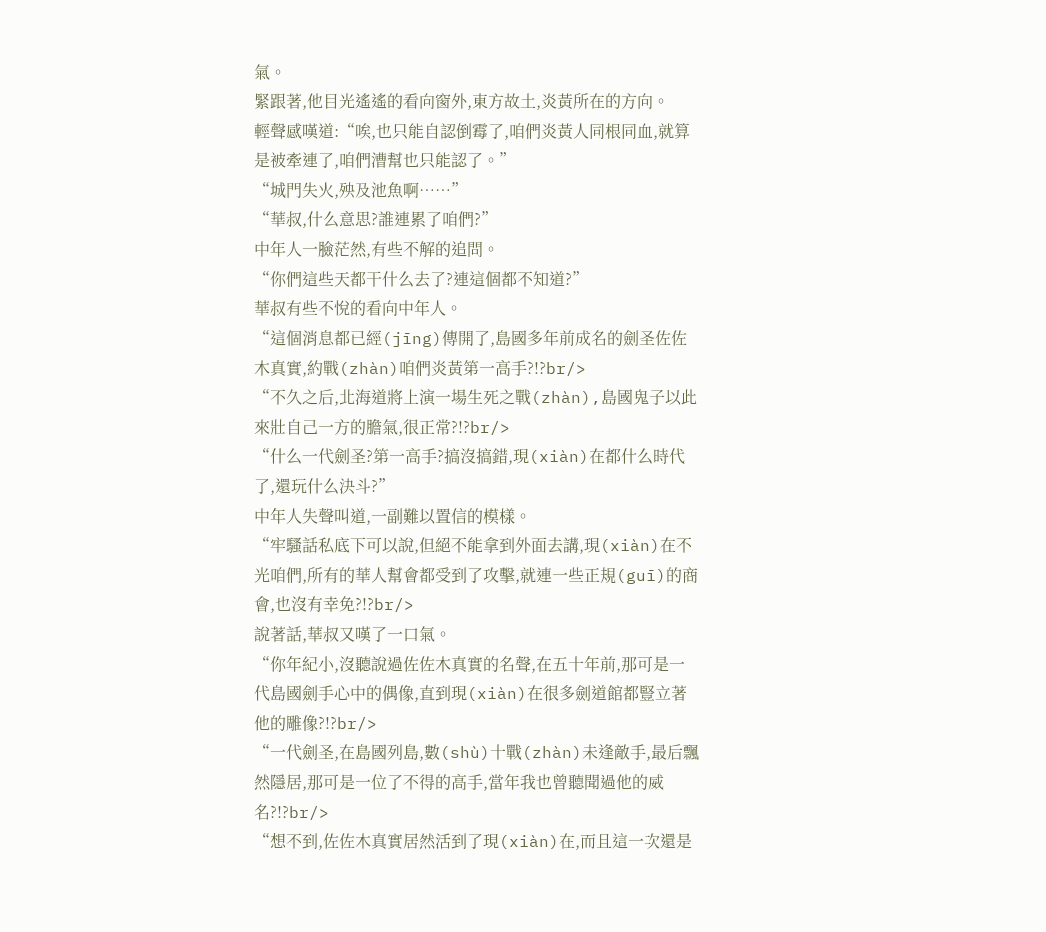氣。
緊跟著,他目光遙遙的看向窗外,東方故土,炎黃所在的方向。
輕聲感嘆道:“唉,也只能自認倒霉了,咱們炎黃人同根同血,就算是被牽連了,咱們漕幫也只能認了。”
“城門失火,殃及池魚啊……”
“華叔,什么意思?誰連累了咱們?”
中年人一臉茫然,有些不解的追問。
“你們這些天都干什么去了?連這個都不知道?”
華叔有些不悅的看向中年人。
“這個消息都已經(jīng)傳開了,島國多年前成名的劍圣佐佐木真實,約戰(zhàn)咱們炎黃第一高手?!?br/>
“不久之后,北海道將上演一場生死之戰(zhàn),島國鬼子以此來壯自己一方的膽氣,很正常?!?br/>
“什么一代劍圣?第一高手?搞沒搞錯,現(xiàn)在都什么時代了,還玩什么決斗?”
中年人失聲叫道,一副難以置信的模樣。
“牢騷話私底下可以說,但絕不能拿到外面去講,現(xiàn)在不光咱們,所有的華人幫會都受到了攻擊,就連一些正規(guī)的商會,也沒有幸免?!?br/>
說著話,華叔又嘆了一口氣。
“你年紀小,沒聽說過佐佐木真實的名聲,在五十年前,那可是一代島國劍手心中的偶像,直到現(xiàn)在很多劍道館都豎立著他的雕像?!?br/>
“一代劍圣,在島國列島,數(shù)十戰(zhàn)未逢敵手,最后飄然隱居,那可是一位了不得的高手,當年我也曾聽聞過他的威名?!?br/>
“想不到,佐佐木真實居然活到了現(xiàn)在,而且這一次還是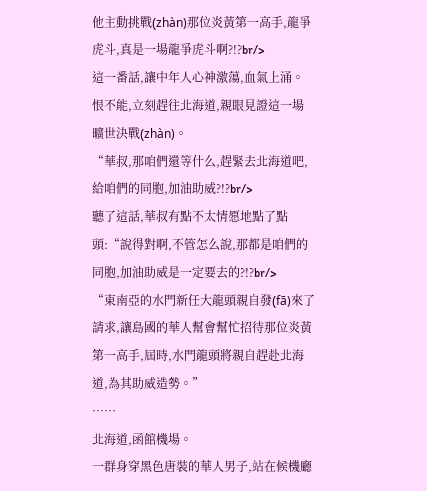他主動挑戰(zhàn)那位炎黃第一高手,龍爭虎斗,真是一場龍爭虎斗啊?!?br/>
這一番話,讓中年人心神激蕩,血氣上涌。
恨不能,立刻趕往北海道,親眼見證這一場曠世決戰(zhàn)。
“華叔,那咱們還等什么,趕緊去北海道吧,給咱們的同胞,加油助威?!?br/>
聽了這話,華叔有點不太情愿地點了點頭:“說得對啊,不管怎么說,那都是咱們的同胞,加油助威是一定要去的?!?br/>
“東南亞的水門新任大龍頭親自發(fā)來了請求,讓島國的華人幫會幫忙招待那位炎黃第一高手,屆時,水門龍頭將親自趕赴北海道,為其助威造勢。”
……
北海道,函館機場。
一群身穿黑色唐裝的華人男子,站在候機廳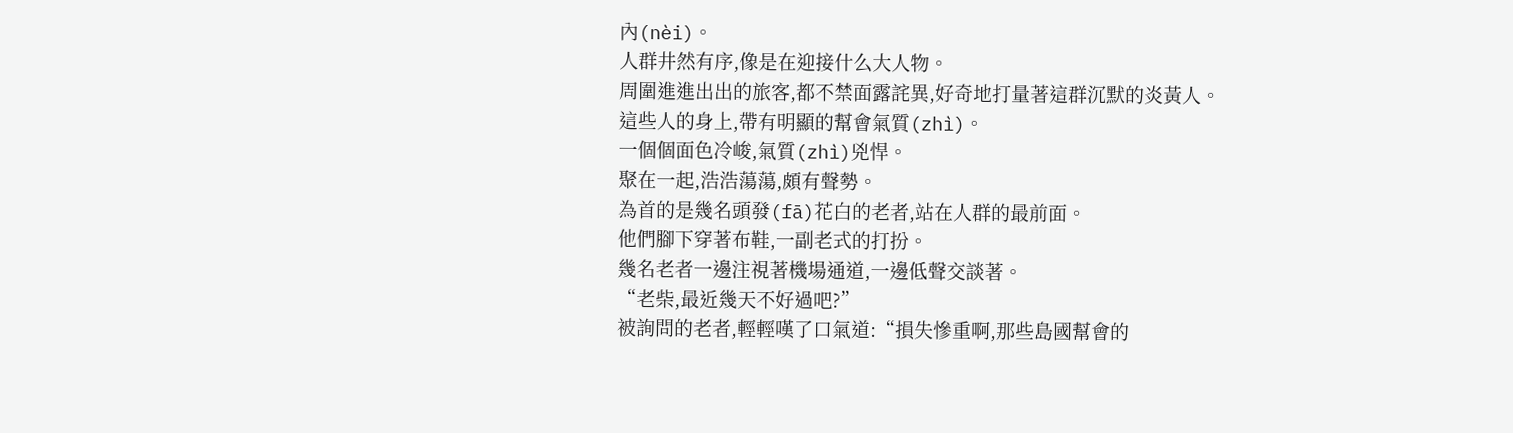內(nèi)。
人群井然有序,像是在迎接什么大人物。
周圍進進出出的旅客,都不禁面露詫異,好奇地打量著這群沉默的炎黃人。
這些人的身上,帶有明顯的幫會氣質(zhì)。
一個個面色冷峻,氣質(zhì)兇悍。
聚在一起,浩浩蕩蕩,頗有聲勢。
為首的是幾名頭發(fā)花白的老者,站在人群的最前面。
他們腳下穿著布鞋,一副老式的打扮。
幾名老者一邊注視著機場通道,一邊低聲交談著。
“老柴,最近幾天不好過吧?”
被詢問的老者,輕輕嘆了口氣道:“損失慘重啊,那些島國幫會的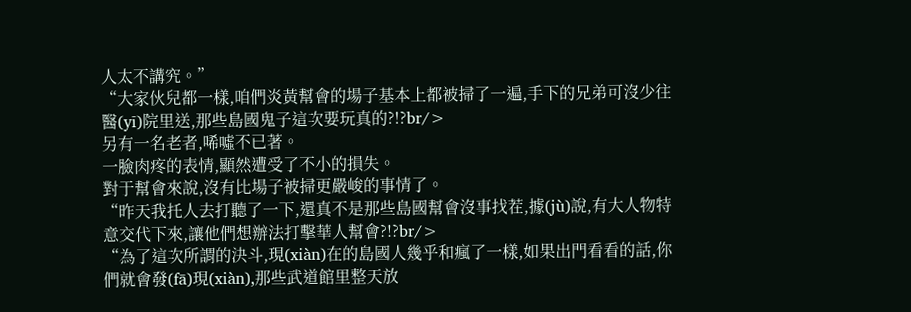人太不講究。”
“大家伙兒都一樣,咱們炎黃幫會的場子基本上都被掃了一遍,手下的兄弟可沒少往醫(yī)院里送,那些島國鬼子這次要玩真的?!?br/>
另有一名老者,唏噓不已著。
一臉肉疼的表情,顯然遭受了不小的損失。
對于幫會來說,沒有比場子被掃更嚴峻的事情了。
“昨天我托人去打聽了一下,還真不是那些島國幫會沒事找茬,據(jù)說,有大人物特意交代下來,讓他們想辦法打擊華人幫會?!?br/>
“為了這次所謂的決斗,現(xiàn)在的島國人幾乎和瘋了一樣,如果出門看看的話,你們就會發(fā)現(xiàn),那些武道館里整天放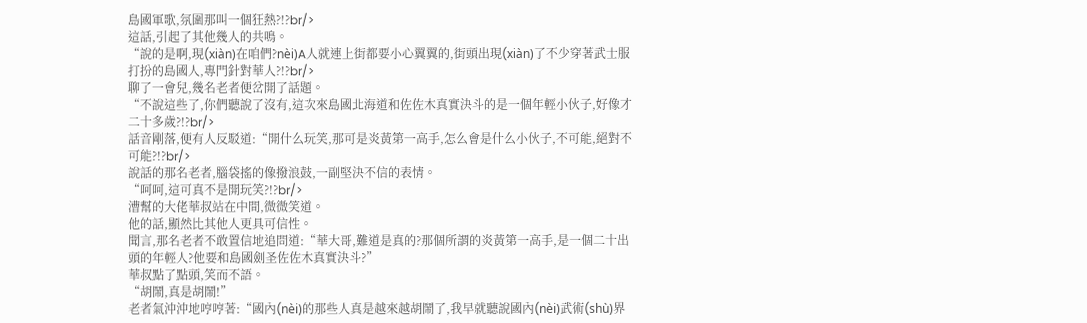島國軍歌,氛圍那叫一個狂熱?!?br/>
這話,引起了其他幾人的共鳴。
“說的是啊,現(xiàn)在咱們?nèi)A人就連上街都要小心翼翼的,街頭出現(xiàn)了不少穿著武士服打扮的島國人,專門針對華人?!?br/>
聊了一會兒,幾名老者便岔開了話題。
“不說這些了,你們聽說了沒有,這次來島國北海道和佐佐木真實決斗的是一個年輕小伙子,好像才二十多歲?!?br/>
話音剛落,便有人反駁道:“開什么玩笑,那可是炎黃第一高手,怎么會是什么小伙子,不可能,絕對不可能?!?br/>
說話的那名老者,腦袋搖的像撥浪鼓,一副堅決不信的表情。
“呵呵,這可真不是開玩笑?!?br/>
漕幫的大佬華叔站在中間,微微笑道。
他的話,顯然比其他人更具可信性。
聞言,那名老者不敢置信地追問道:“華大哥,難道是真的?那個所謂的炎黃第一高手,是一個二十出頭的年輕人?他要和島國劍圣佐佐木真實決斗?”
華叔點了點頭,笑而不語。
“胡鬧,真是胡鬧!”
老者氣沖沖地哼哼著:“國內(nèi)的那些人真是越來越胡鬧了,我早就聽說國內(nèi)武術(shù)界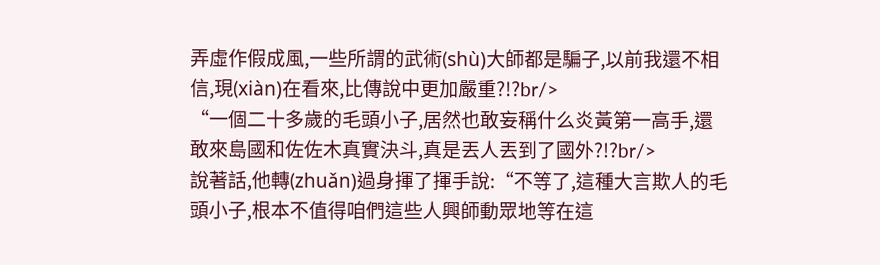弄虛作假成風,一些所謂的武術(shù)大師都是騙子,以前我還不相信,現(xiàn)在看來,比傳說中更加嚴重?!?br/>
“一個二十多歲的毛頭小子,居然也敢妄稱什么炎黃第一高手,還敢來島國和佐佐木真實決斗,真是丟人丟到了國外?!?br/>
說著話,他轉(zhuǎn)過身揮了揮手說:“不等了,這種大言欺人的毛頭小子,根本不值得咱們這些人興師動眾地等在這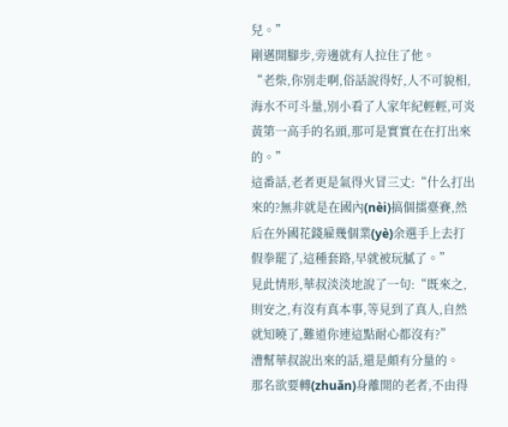兒。”
剛邁開腳步,旁邊就有人拉住了他。
“老柴,你別走啊,俗話說得好,人不可貌相,海水不可斗量,別小看了人家年紀輕輕,可炎黃第一高手的名頭,那可是實實在在打出來的。”
這番話,老者更是氣得火冒三丈:“什么打出來的?無非就是在國內(nèi)搞個擂臺賽,然后在外國花錢雇幾個業(yè)余選手上去打假拳罷了,這種套路,早就被玩膩了。”
見此情形,華叔淡淡地說了一句:“既來之,則安之,有沒有真本事,等見到了真人,自然就知曉了,難道你連這點耐心都沒有?”
漕幫華叔說出來的話,還是頗有分量的。
那名欲要轉(zhuǎn)身離開的老者,不由得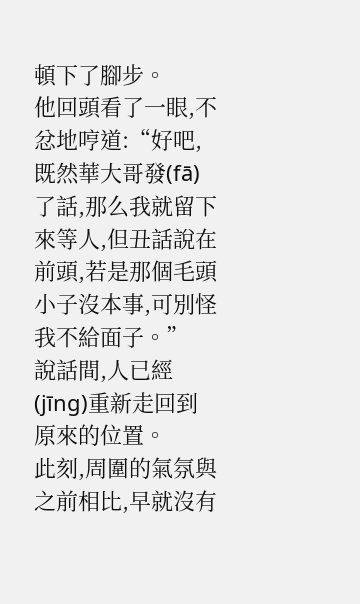頓下了腳步。
他回頭看了一眼,不忿地哼道:“好吧,既然華大哥發(fā)了話,那么我就留下來等人,但丑話說在前頭,若是那個毛頭小子沒本事,可別怪我不給面子。”
說話間,人已經(jīng)重新走回到原來的位置。
此刻,周圍的氣氛與之前相比,早就沒有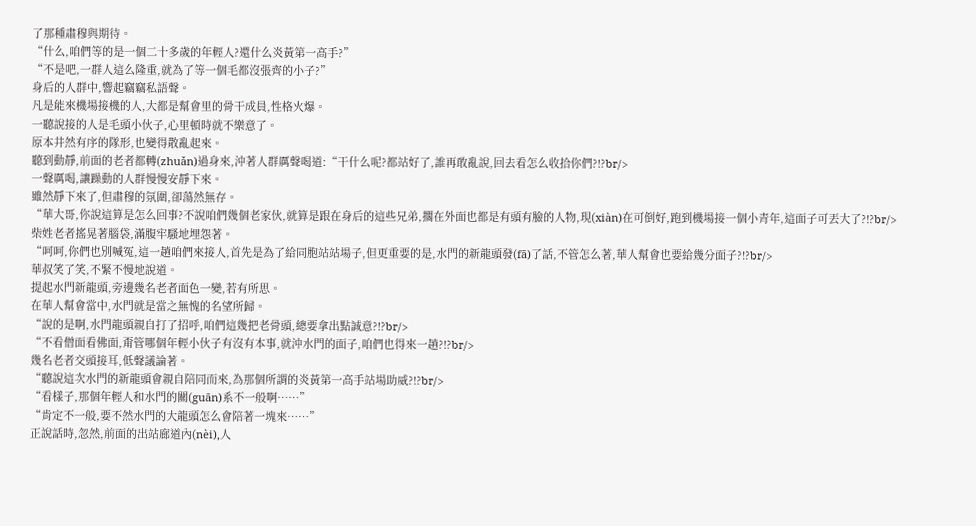了那種肅穆與期待。
“什么,咱們等的是一個二十多歲的年輕人?還什么炎黃第一高手?”
“不是吧,一群人這么隆重,就為了等一個毛都沒張齊的小子?”
身后的人群中,響起竊竊私語聲。
凡是能來機場接機的人,大都是幫會里的骨干成員,性格火爆。
一聽說接的人是毛頭小伙子,心里頓時就不樂意了。
原本井然有序的隊形,也變得散亂起來。
聽到動靜,前面的老者都轉(zhuǎn)過身來,沖著人群厲聲喝道:“干什么呢?都站好了,誰再敢亂說,回去看怎么收拾你們?!?br/>
一聲厲喝,讓躁動的人群慢慢安靜下來。
雖然靜下來了,但肅穆的氛圍,卻蕩然無存。
“華大哥,你說這算是怎么回事?不說咱們幾個老家伙,就算是跟在身后的這些兄弟,擱在外面也都是有頭有臉的人物,現(xiàn)在可倒好,跑到機場接一個小青年,這面子可丟大了?!?br/>
柴姓老者搖晃著腦袋,滿腹牢騷地埋怨著。
“呵呵,你們也別喊冤,這一趟咱們來接人,首先是為了給同胞站站場子,但更重要的是,水門的新龍頭發(fā)了話,不管怎么著,華人幫會也要給幾分面子?!?br/>
華叔笑了笑,不緊不慢地說道。
提起水門新龍頭,旁邊幾名老者面色一變,若有所思。
在華人幫會當中,水門就是當之無愧的名望所歸。
“說的是啊,水門龍頭親自打了招呼,咱們這幾把老骨頭,總要拿出點誠意?!?br/>
“不看僧面看佛面,甭管哪個年輕小伙子有沒有本事,就沖水門的面子,咱們也得來一趟?!?br/>
幾名老者交頭接耳,低聲議論著。
“聽說這次水門的新龍頭會親自陪同而來,為那個所謂的炎黃第一高手站場助威?!?br/>
“看樣子,那個年輕人和水門的關(guān)系不一般啊……”
“肯定不一般,要不然水門的大龍頭怎么會陪著一塊來……”
正說話時,忽然,前面的出站廊道內(nèi),人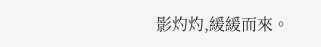影灼灼,緩緩而來。